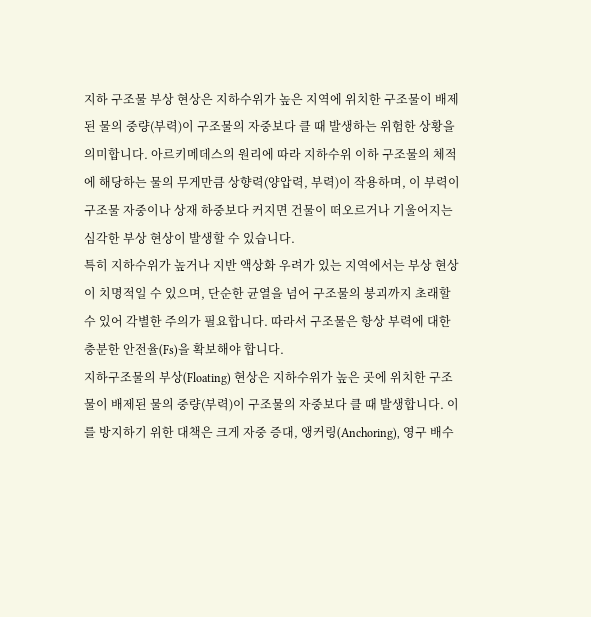지하 구조물 부상 현상은 지하수위가 높은 지역에 위치한 구조물이 배제된 물의 중량(부력)이 구조물의 자중보다 클 때 발생하는 위험한 상황을 의미합니다. 아르키메데스의 원리에 따라 지하수위 이하 구조물의 체적에 해당하는 물의 무게만큼 상향력(양압력, 부력)이 작용하며, 이 부력이 구조물 자중이나 상재 하중보다 커지면 건물이 떠오르거나 기울어지는 심각한 부상 현상이 발생할 수 있습니다.
특히 지하수위가 높거나 지반 액상화 우려가 있는 지역에서는 부상 현상이 치명적일 수 있으며, 단순한 균열을 넘어 구조물의 붕괴까지 초래할 수 있어 각별한 주의가 필요합니다. 따라서 구조물은 항상 부력에 대한 충분한 안전율(Fs)을 확보해야 합니다.
지하구조물의 부상(Floating) 현상은 지하수위가 높은 곳에 위치한 구조물이 배제된 물의 중량(부력)이 구조물의 자중보다 클 때 발생합니다. 이를 방지하기 위한 대책은 크게 자중 증대, 앵커링(Anchoring), 영구 배수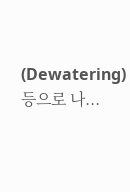(Dewatering) 등으로 나...